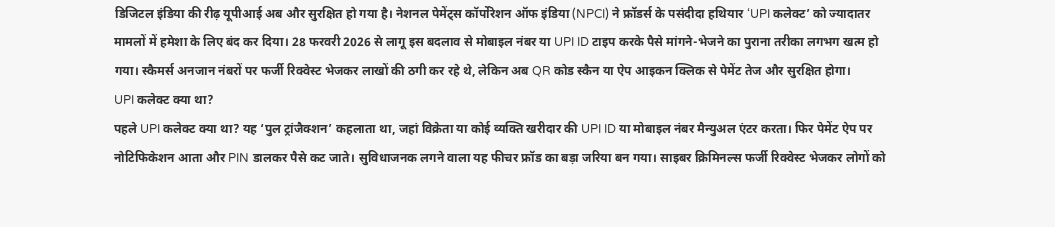डिजिटल इंडिया की रीढ़ यूपीआई अब और सुरक्षित हो गया है। नेशनल पेमेंट्स कॉर्पोरेशन ऑफ इंडिया (NPCI) ने फ्रॉडर्स के पसंदीदा हथियार ‘UPI कलेक्ट’ को ज्यादातर मामलों में हमेशा के लिए बंद कर दिया। 28 फरवरी 2026 से लागू इस बदलाव से मोबाइल नंबर या UPI ID टाइप करके पैसे मांगने-भेजने का पुराना तरीका लगभग खत्म हो गया। स्कैमर्स अनजान नंबरों पर फर्जी रिक्वेस्ट भेजकर लाखों की ठगी कर रहे थे, लेकिन अब QR कोड स्कैन या ऐप आइकन क्लिक से पेमेंट तेज और सुरक्षित होगा।
UPI कलेक्ट क्या था?
पहले UPI कलेक्ट क्या था? यह ‘पुल ट्रांजैक्शन’ कहलाता था, जहां विक्रेता या कोई व्यक्ति खरीदार की UPI ID या मोबाइल नंबर मैन्युअल एंटर करता। फिर पेमेंट ऐप पर नोटिफिकेशन आता और PIN डालकर पैसे कट जाते। सुविधाजनक लगने वाला यह फीचर फ्रॉड का बड़ा जरिया बन गया। साइबर क्रिमिनल्स फर्जी रिक्वेस्ट भेजकर लोगों को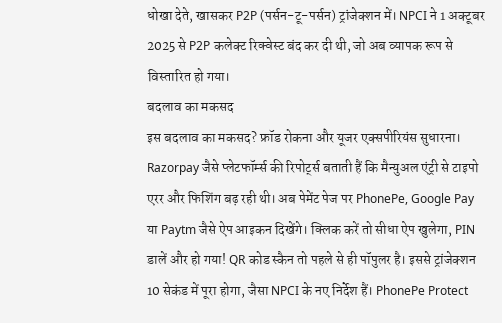धोखा देते, खासकर P2P (पर्सन-टू-पर्सन) ट्रांजेक्शन में। NPCI ने 1 अक्टूबर 2025 से P2P कलेक्ट रिक्वेस्ट बंद कर दी थी, जो अब व्यापक रूप से विस्तारित हो गया।
बदलाव का मकसद
इस बदलाव का मकसद? फ्रॉड रोकना और यूजर एक्सपीरियंस सुधारना। Razorpay जैसे प्लेटफॉर्म्स की रिपोर्ट्स बताती हैं कि मैन्युअल एंट्री से टाइपो एरर और फिशिंग बढ़ रही थी। अब पेमेंट पेज पर PhonePe, Google Pay या Paytm जैसे ऐप आइकन दिखेंगे। क्लिक करें तो सीधा ऐप खुलेगा, PIN डालें और हो गया! QR कोड स्कैन तो पहले से ही पॉपुलर है। इससे ट्रांजेक्शन 10 सेकंड में पूरा होगा, जैसा NPCI के नए निर्देश हैं। PhonePe Protect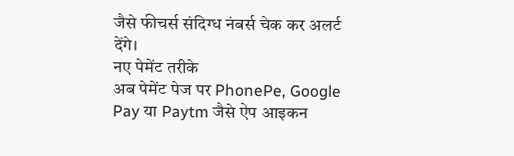जैसे फीचर्स संदिग्ध नंबर्स चेक कर अलर्ट देंगे।
नए पेमेंट तरीके
अब पेमेंट पेज पर PhonePe, Google Pay या Paytm जैसे ऐप आइकन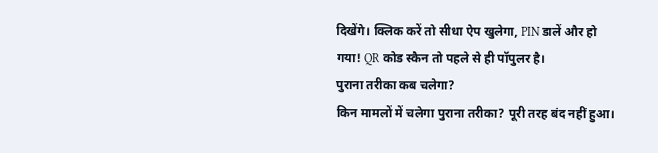दिखेंगे। क्लिक करें तो सीधा ऐप खुलेगा, PIN डालें और हो गया! QR कोड स्कैन तो पहले से ही पॉपुलर है।
पुराना तरीका कब चलेगा?
किन मामलों में चलेगा पुराना तरीका? पूरी तरह बंद नहीं हुआ।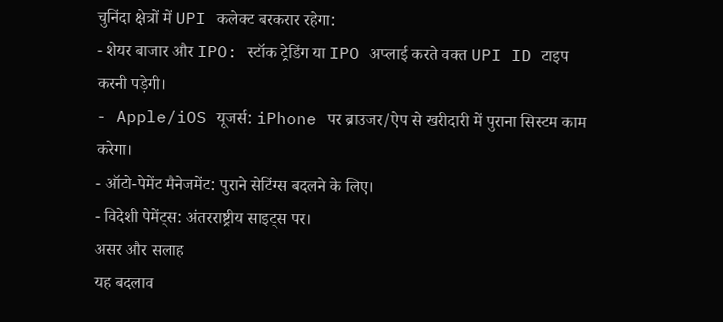चुनिंदा क्षेत्रों में UPI कलेक्ट बरकरार रहेगा:
- शेयर बाजार और IPO: स्टॉक ट्रेडिंग या IPO अप्लाई करते वक्त UPI ID टाइप करनी पड़ेगी।
- Apple/iOS यूजर्स: iPhone पर ब्राउजर/ऐप से खरीदारी में पुराना सिस्टम काम करेगा।
- ऑटो-पेमेंट मैनेजमेंट: पुराने सेटिंग्स बदलने के लिए।
- विदेशी पेमेंट्स: अंतरराष्ट्रीय साइट्स पर।
असर और सलाह
यह बदलाव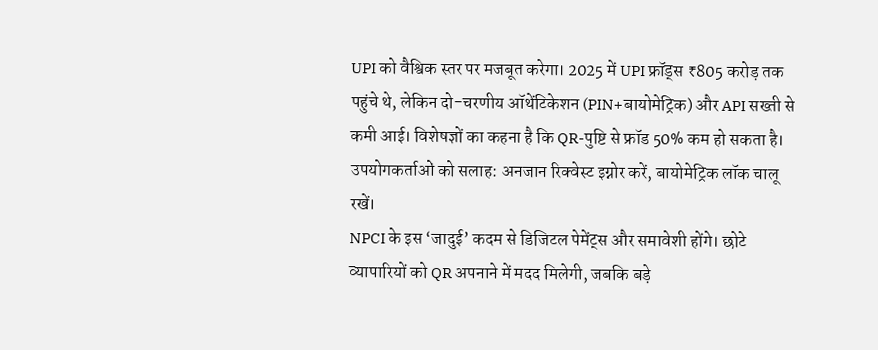UPI को वैश्विक स्तर पर मजबूत करेगा। 2025 में UPI फ्रॉड्स ₹805 करोड़ तक पहुंचे थे, लेकिन दो-चरणीय ऑथेंटिकेशन (PIN+बायोमेट्रिक) और API सख्ती से कमी आई। विशेषज्ञों का कहना है कि QR-पुष्टि से फ्रॉड 50% कम हो सकता है। उपयोगकर्ताओं को सलाह: अनजान रिक्वेस्ट इग्नोर करें, बायोमेट्रिक लॉक चालू रखें।
NPCI के इस ‘जादुई’ कदम से डिजिटल पेमेंट्स और समावेशी होंगे। छोटे व्यापारियों को QR अपनाने में मदद मिलेगी, जबकि बड़े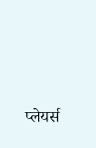प्लेयर्स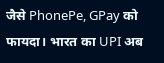जैसे PhonePe, GPay को फायदा। भारत का UPI अब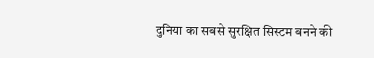दुनिया का सबसे सुरक्षित सिस्टम बनने की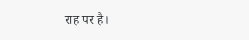राह पर है।